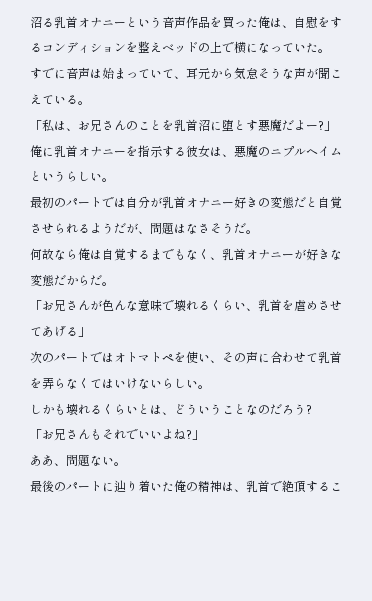沼る乳首オナニーという音声作品を買った俺は、自慰をするコンディションを整えベッドの上で横になっていた。
すでに音声は始まっていて、耳元から気怠そうな声が聞こえている。
「私は、お兄さんのことを乳首沼に堕とす悪魔だよー?」
俺に乳首オナニーを指示する彼女は、悪魔のニプルヘイムというらしい。
最初のパートでは自分が乳首オナニー好きの変態だと自覚させられるようだが、問題はなさそうだ。
何故なら俺は自覚するまでもなく、乳首オナニーが好きな変態だからだ。
「お兄さんが色んな意味で壊れるくらい、乳首を虐めさせてあげる」
次のパートではオトマトペを使い、その声に合わせて乳首を弄らなくてはいけないらしい。
しかも壊れるくらいとは、どういうことなのだろう?
「お兄さんもそれでいいよね?」
ああ、問題ない。
最後のパートに辿り着いた俺の精神は、乳首で絶頂するこ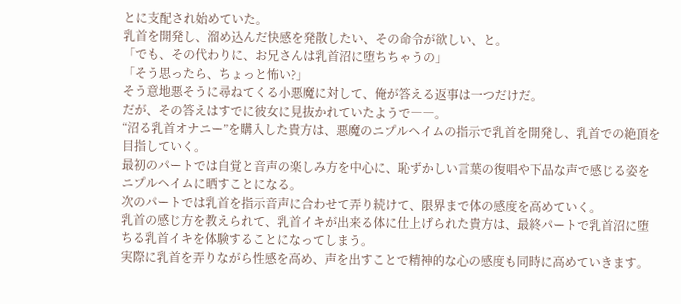とに支配され始めていた。
乳首を開発し、溜め込んだ快感を発散したい、その命令が欲しい、と。
「でも、その代わりに、お兄さんは乳首沼に堕ちちゃうの」
「そう思ったら、ちょっと怖い?」
そう意地悪そうに尋ねてくる小悪魔に対して、俺が答える返事は一つだけだ。
だが、その答えはすでに彼女に見抜かれていたようで――。
“沼る乳首オナニー”を購入した貴方は、悪魔のニプルヘイムの指示で乳首を開発し、乳首での絶頂を目指していく。
最初のパートでは自覚と音声の楽しみ方を中心に、恥ずかしい言葉の復唱や下品な声で感じる姿をニプルヘイムに晒すことになる。
次のパートでは乳首を指示音声に合わせて弄り続けて、限界まで体の感度を高めていく。
乳首の感じ方を教えられて、乳首イキが出来る体に仕上げられた貴方は、最終パートで乳首沼に堕ちる乳首イキを体験することになってしまう。
実際に乳首を弄りながら性感を高め、声を出すことで精神的な心の感度も同時に高めていきます。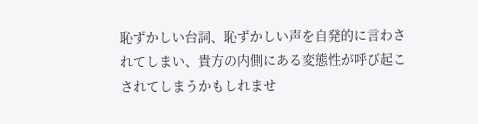恥ずかしい台詞、恥ずかしい声を自発的に言わされてしまい、貴方の内側にある変態性が呼び起こされてしまうかもしれませ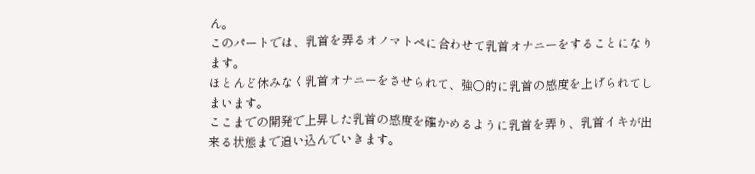ん。
このパートでは、乳首を弄るオノマトペに合わせて乳首オナニーをすることになります。
ほとんど休みなく乳首オナニーをさせられて、強○的に乳首の感度を上げられてしまいます。
ここまでの開発で上昇した乳首の感度を確かめるように乳首を弄り、乳首イキが出来る状態まで追い込んでいきます。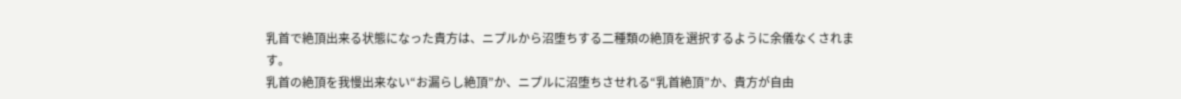乳首で絶頂出来る状態になった貴方は、ニプルから沼堕ちする二種類の絶頂を選択するように余儀なくされます。
乳首の絶頂を我慢出来ない“お漏らし絶頂”か、ニプルに沼堕ちさせれる“乳首絶頂”か、貴方が自由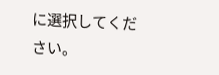に選択してください。